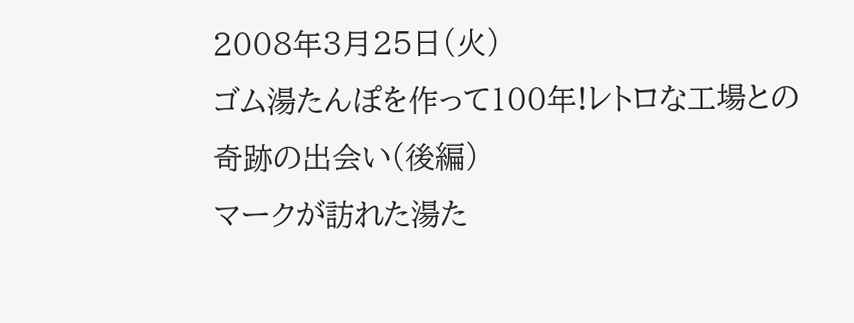2008年3月25日(火)
ゴム湯たんぽを作って100年!レトロな工場との奇跡の出会い(後編)
マークが訪れた湯た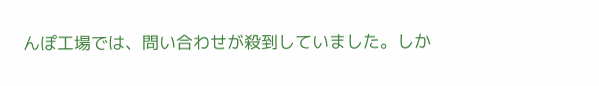んぽ工場では、問い合わせが殺到していました。しか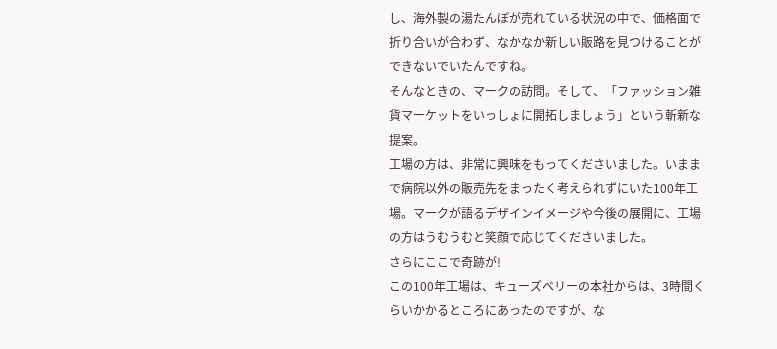し、海外製の湯たんぽが売れている状況の中で、価格面で折り合いが合わず、なかなか新しい販路を見つけることができないでいたんですね。
そんなときの、マークの訪問。そして、「ファッション雑貨マーケットをいっしょに開拓しましょう」という斬新な提案。
工場の方は、非常に興味をもってくださいました。いままで病院以外の販売先をまったく考えられずにいた100年工場。マークが語るデザインイメージや今後の展開に、工場の方はうむうむと笑顔で応じてくださいました。
さらにここで奇跡が!
この100年工場は、キューズベリーの本社からは、3時間くらいかかるところにあったのですが、な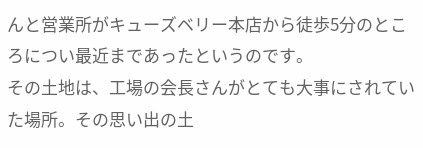んと営業所がキューズベリー本店から徒歩5分のところについ最近まであったというのです。
その土地は、工場の会長さんがとても大事にされていた場所。その思い出の土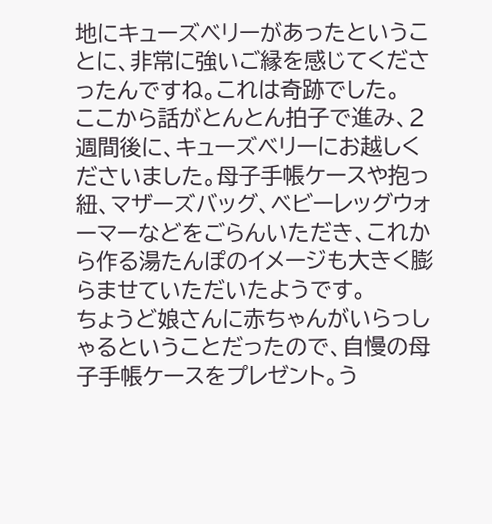地にキューズベリーがあったということに、非常に強いご縁を感じてくださったんですね。これは奇跡でした。
ここから話がとんとん拍子で進み、2週間後に、キューズベリーにお越しくださいました。母子手帳ケースや抱っ紐、マザーズバッグ、ベビーレッグウォーマーなどをごらんいただき、これから作る湯たんぽのイメージも大きく膨らませていただいたようです。
ちょうど娘さんに赤ちゃんがいらっしゃるということだったので、自慢の母子手帳ケースをプレゼント。う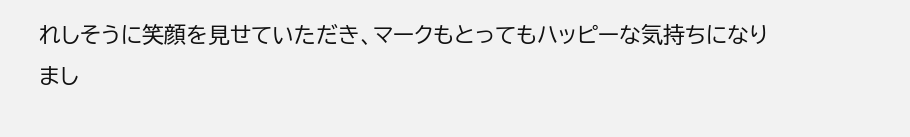れしそうに笑顔を見せていただき、マークもとってもハッピーな気持ちになりまし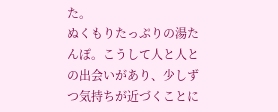た。
ぬくもりたっぷりの湯たんぽ。こうして人と人との出会いがあり、少しずつ気持ちが近づくことに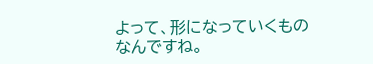よって、形になっていくものなんですね。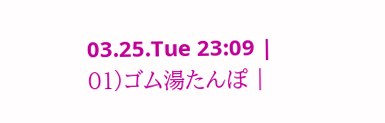03.25.Tue 23:09 | 01)ゴム湯たんぽ |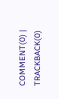COMMENT(0) | TRACKBACK(0)